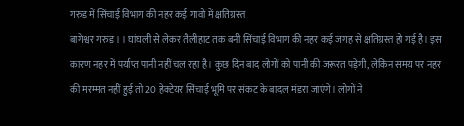गरुड में सिंचाई विभाग की नहर कई गावो में क्षतिग्रस्त
बागेश्वर गरुड । । घांघली से लेकर तैलीहाट तक बनी सिंचाई विभाग की नहर कई जगह से क्षतिग्रस्त हो गई है। इस कारण नहर में पर्याप्त पानी नहीं चल रहा है। कुछ दिन बाद लोगों को पानी की जरूरत पड़ेगी, लेकिन समय पर नहर की मरम्मत नहीं हुई तो 20 हेक्टेयर सिंचाई भूमि पर संकट के बादल मंडरा जाएंगे। लोगों ने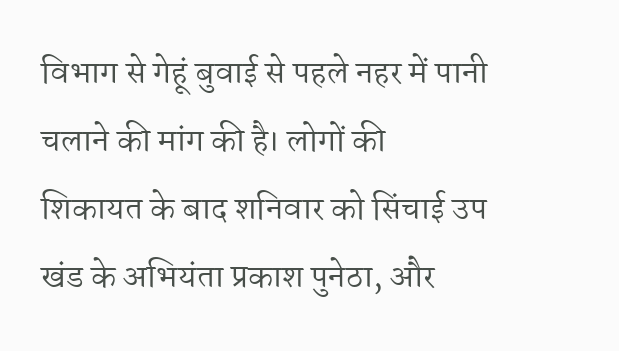विभाग से गेहूं बुवाई से पहले नहर में पानी चलाने की मांग की है। लोगों की शिकायत के बाद शनिवार को सिंचाई उप खंड के अभियंता प्रकाश पुनेठा, और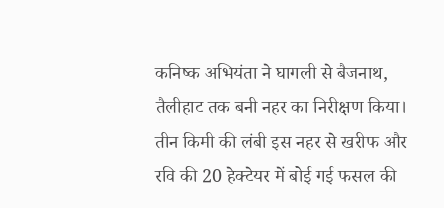कनिष्क अभियंता ने घागली से बैजनाथ, तैलीहाट तक बनी नहर का निरीक्षण किया। तीन किमी की लंबी इस नहर से खरीफ और रवि की 20 हेक्टेयर में बोई गई फसल की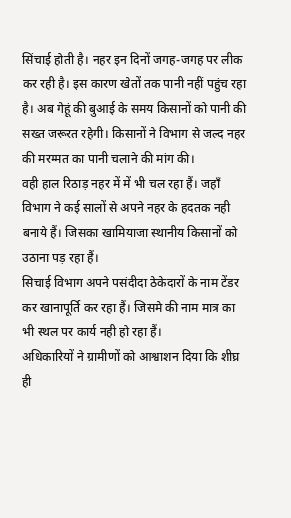सिंचाई होती है। नहर इन दिनों जगह-जगह पर लीक कर रही है। इस कारण खेतों तक पानी नहीं पहुंच रहा है। अब गेहूं की बुआई के समय किसानों को पानी की सख्त जरूरत रहेगी। किसानों ने विभाग से जल्द नहर की मरम्मत का पानी चलाने की मांग की।
वही हाल रिठाड़ नहर में में भी चल रहा हैं। जहाँ विभाग ने कई सालों से अपने नहर के हदतक नही बनाये हैं। जिसका खामियाजा स्थानीय किसानों को उठाना पड़ रहा हैं।
सिचाई विभाग अपने पसंदीदा ठेकेदारों के नाम टेंडर कर खानापूर्ति कर रहा हैं। जिसमे की नाम मात्र का भी स्थल पर कार्य नही हो रहा हैं।
अधिकारियों ने ग्रामीणों को आश्वाशन दिया कि शीघ्र ही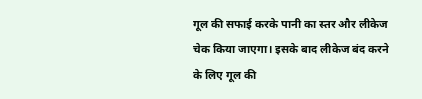गूल की सफाई करके पानी का स्तर और लीकेज चेक किया जाएगा। इसके बाद लीकेज बंद करने के लिए गूल की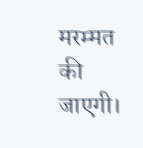मरम्मत की जाएगी।